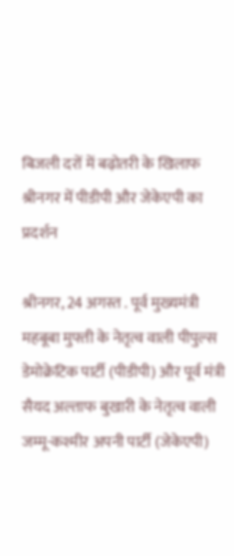बिजली दरों में बढ़ोतरी के खिलाफ श्रीनगर में पीडीपी और जेकेएपी का प्रदर्शन

श्रीनगर, 24 अगस्त . पूर्व मुख्यमंत्री महबूबा मुफ्ती के नेतृत्व वाली पीपुल्स डेमोक्रेटिक पार्टी (पीडीपी) और पूर्व मंत्री सैयद अल्ताफ बुखारी के नेतृत्व वाली जम्मू-कश्मीर अपनी पार्टी (जेकेएपी)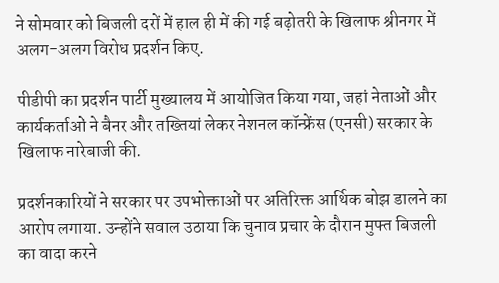ने सोमवार को बिजली दरों में हाल ही में की गई बढ़ोतरी के खिलाफ श्रीनगर में अलग-अलग विरोध प्रदर्शन किए.

पीडीपी का प्रदर्शन पार्टी मुख्यालय में आयोजित किया गया, जहां नेताओं और कार्यकर्ताओं ने बैनर और तख्तियां लेकर नेशनल कॉन्फ्रेंस (एनसी) सरकार के खिलाफ नारेबाजी की.

प्रदर्शनकारियों ने सरकार पर उपभोक्ताओं पर अतिरिक्त आर्थिक बोझ डालने का आरोप लगाया. उन्होंने सवाल उठाया कि चुनाव प्रचार के दौरान मुफ्त बिजली का वादा करने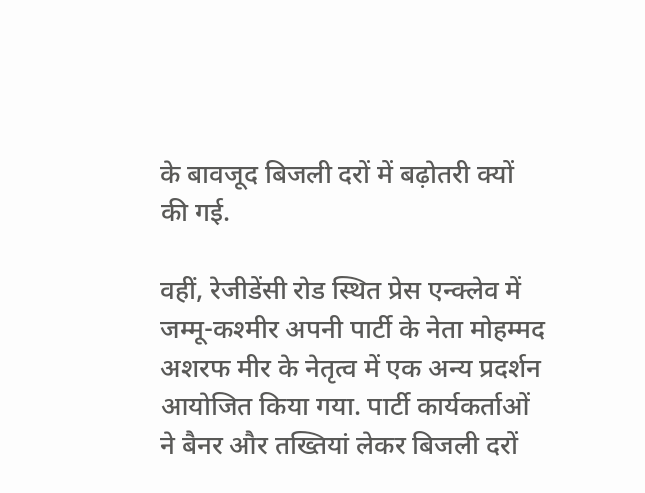के बावजूद बिजली दरों में बढ़ोतरी क्यों की गई.

वहीं, रेजीडेंसी रोड स्थित प्रेस एन्क्लेव में जम्मू-कश्मीर अपनी पार्टी के नेता मोहम्मद अशरफ मीर के नेतृत्व में एक अन्य प्रदर्शन आयोजित किया गया. पार्टी कार्यकर्ताओं ने बैनर और तख्तियां लेकर बिजली दरों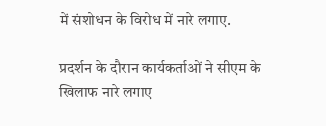में संशोधन के विरोध में नारे लगाए.

प्रदर्शन के दौरान कार्यकर्ताओं ने सीएम के खिलाफ नारे लगाए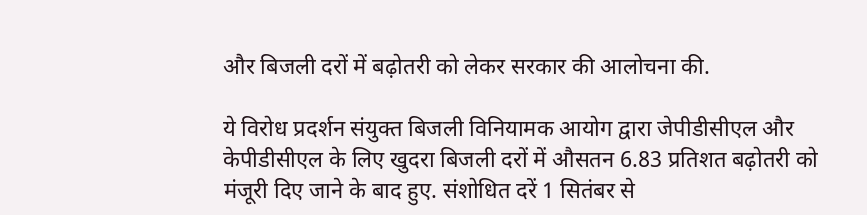और बिजली दरों में बढ़ोतरी को लेकर सरकार की आलोचना की.

ये विरोध प्रदर्शन संयुक्त बिजली विनियामक आयोग द्वारा जेपीडीसीएल और केपीडीसीएल के लिए खुदरा बिजली दरों में औसतन 6.83 प्रतिशत बढ़ोतरी को मंजूरी दिए जाने के बाद हुए. संशोधित दरें 1 सितंबर से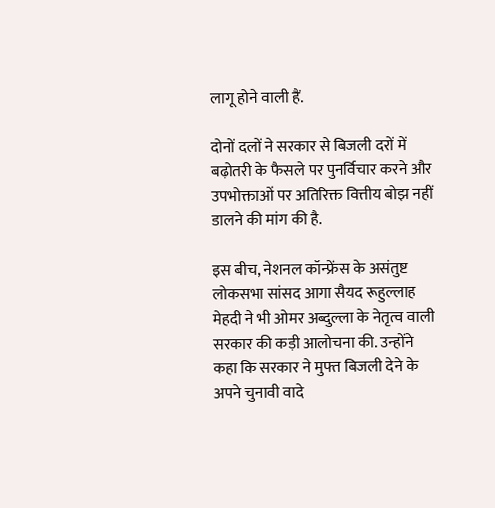लागू होने वाली हैं.

दोनों दलों ने सरकार से बिजली दरों में बढ़ोतरी के फैसले पर पुनर्विचार करने और उपभोक्ताओं पर अतिरिक्त वित्तीय बोझ नहीं डालने की मांग की है.

इस बीच, नेशनल कॉन्फ्रेंस के असंतुष्ट लोकसभा सांसद आगा सैयद रूहुल्लाह मेहदी ने भी ओमर अब्दुल्ला के नेतृत्व वाली सरकार की कड़ी आलोचना की. उन्होंने कहा कि सरकार ने मुफ्त बिजली देने के अपने चुनावी वादे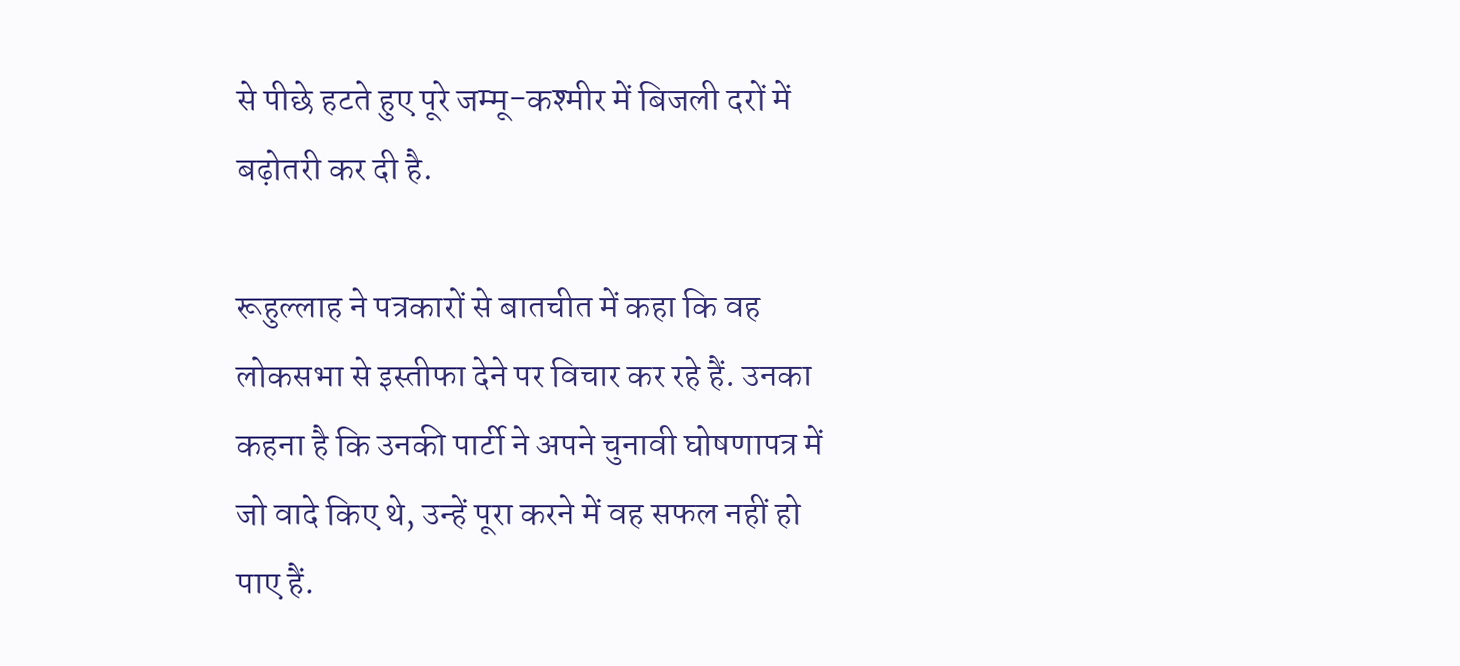से पीछे हटते हुए पूरे जम्मू-कश्मीर में बिजली दरों में बढ़ोतरी कर दी है.

रूहुल्लाह ने पत्रकारों से बातचीत में कहा कि वह लोकसभा से इस्तीफा देने पर विचार कर रहे हैं. उनका कहना है कि उनकी पार्टी ने अपने चुनावी घोषणापत्र में जो वादे किए थे, उन्हें पूरा करने में वह सफल नहीं हो पाए हैं.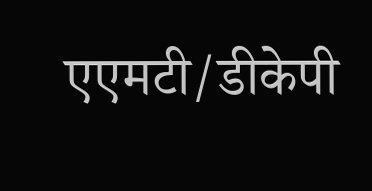एएमटी/डीकेपी